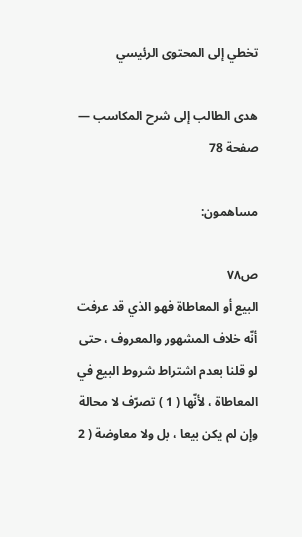تخطي إلى المحتوى الرئيسي

هدى الطالب إلى شرح المكاسب — صفحة 78

مساهمون:

ص٧٨
البيع أو المعاطاة فهو الذي قد عرفت أنّه خلاف المشهور والمعروف ، حتى لو قلنا بعدم اشتراط شروط البيع في المعاطاة ، لأنّها ( 1 ) تصرّف لا محالة وإن لم يكن بيعا ، بل ولا معاوضة ( 2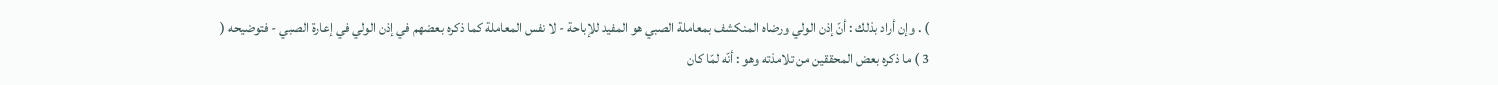) . وإن أراد بذلك : أنّ إذن الولي ورضاه المنكشف بمعاملة الصبي هو المفيد للإباحة - لا نفس المعاملة كما ذكره بعضهم في إذن الولي في إعارة الصبي - فتوضيحه ( 3 ) ما ذكره بعض المحققين من تلامذته وهو : أنّه لمّا كان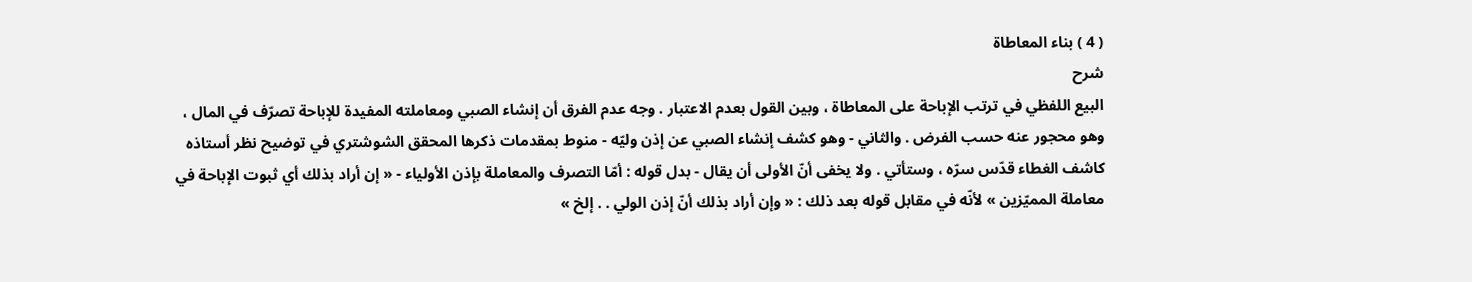( 4 ) بناء المعاطاة
شرح
البيع اللفظي في ترتب الإباحة على المعاطاة ، وبين القول بعدم الاعتبار . وجه عدم الفرق أن إنشاء الصبي ومعاملته المفيدة للإباحة تصرّف في المال ، وهو محجور عنه حسب الفرض . والثاني - وهو كشف إنشاء الصبي عن إذن وليّه - منوط بمقدمات ذكرها المحقق الشوشتري في توضيح نظر أستاذه كاشف الغطاء قدّس سرّه ، وستأتي . ولا يخفى أنّ الأولى أن يقال - بدل قوله : أمّا التصرف والمعاملة بإذن الأولياء - « إن أراد بذلك أي ثبوت الإباحة في معاملة المميّزين » لأنّه في مقابل قوله بعد ذلك : « وإن أراد بذلك أنّ إذن الولي . . إلخ »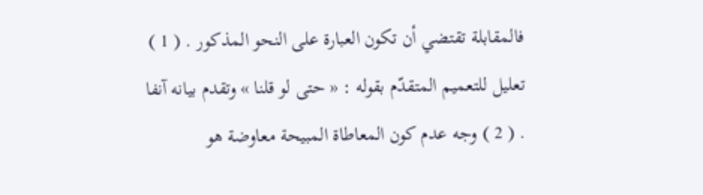فالمقابلة تقتضي أن تكون العبارة على النحو المذكور . ( 1 ) تعليل للتعميم المتقدّم بقوله : « حتى لو قلنا » وتقدم بيانه آنفا . ( 2 ) وجه عدم كون المعاطاة المبيحة معاوضة هو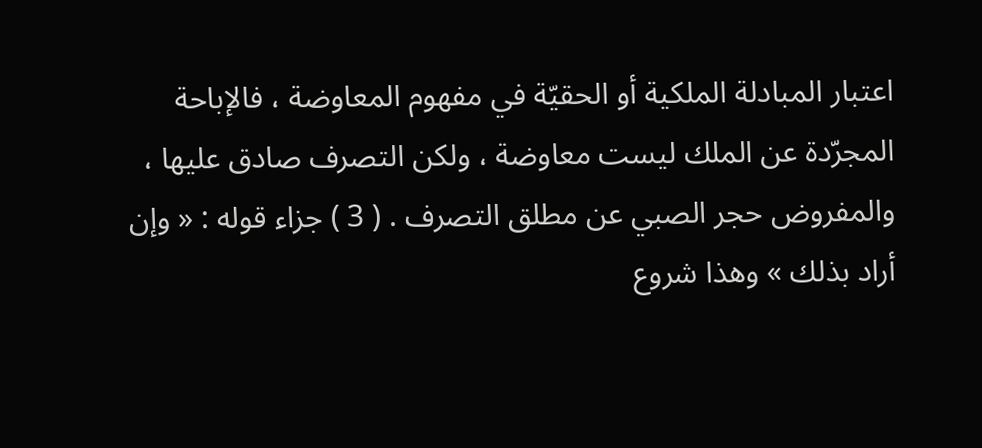اعتبار المبادلة الملكية أو الحقيّة في مفهوم المعاوضة ، فالإباحة المجرّدة عن الملك ليست معاوضة ، ولكن التصرف صادق عليها ، والمفروض حجر الصبي عن مطلق التصرف . ( 3 ) جزاء قوله : « وإن أراد بذلك » وهذا شروع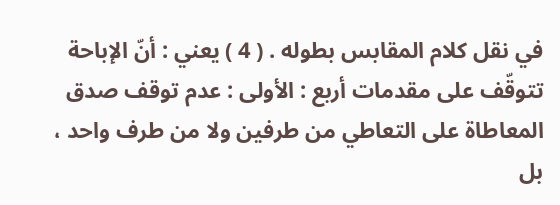في نقل كلام المقابس بطوله . ( 4 ) يعني : أنّ الإباحة تتوقّف على مقدمات أربع : الأولى : عدم توقف صدق المعاطاة على التعاطي من طرفين ولا من طرف واحد ، بل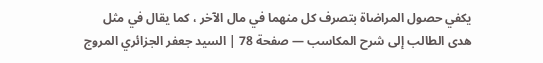يكفي حصول المراضاة بتصرف كل منهما في مال الآخر ، كما يقال في مثل
هدى الطالب إلى شرح المكاسب — صفحة 78 | السيد جعفر الجزائري المروج